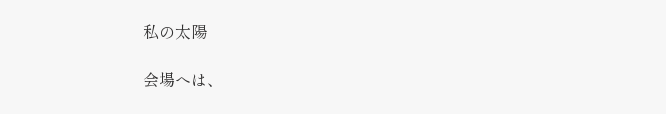私の太陽

会場へは、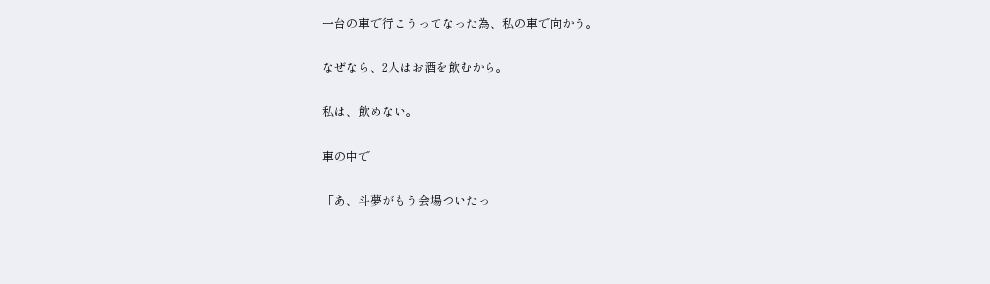一台の車で行こうってなった為、私の車で向かう。

なぜなら、2人はお酒を飲むから。

私は、飲めない。

車の中で

「あ、斗夢がもう会場ついたっ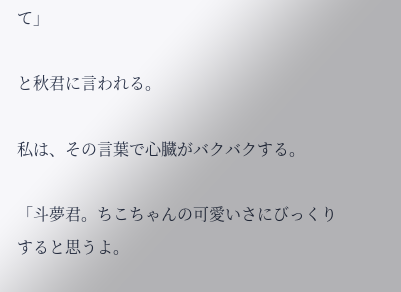て」

と秋君に言われる。

私は、その言葉で心臓がバクバクする。

「斗夢君。ちこちゃんの可愛いさにびっくりすると思うよ。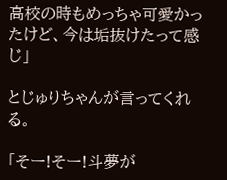高校の時もめっちゃ可愛かったけど、今は垢抜けたって感じ」

とじゅりちゃんが言ってくれる。

「そー!そー!斗夢が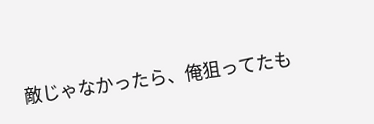敵じゃなかったら、俺狙ってたも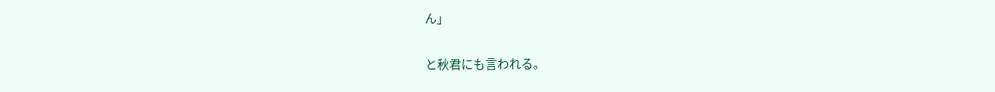ん」

と秋君にも言われる。